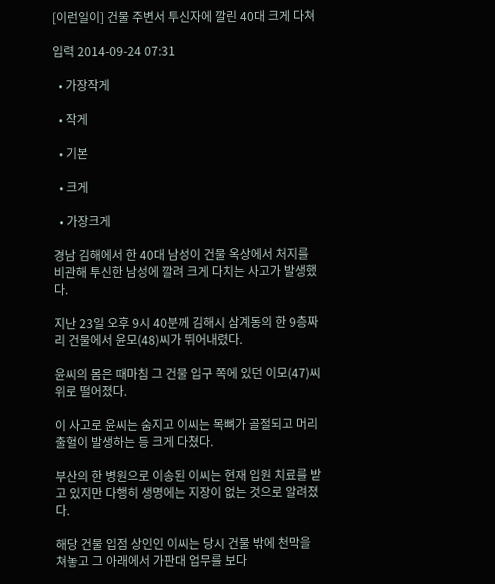[이런일이] 건물 주변서 투신자에 깔린 40대 크게 다쳐

입력 2014-09-24 07:31

  • 가장작게

  • 작게

  • 기본

  • 크게

  • 가장크게

경남 김해에서 한 40대 남성이 건물 옥상에서 처지를 비관해 투신한 남성에 깔려 크게 다치는 사고가 발생했다.

지난 23일 오후 9시 40분께 김해시 삼계동의 한 9층짜리 건물에서 윤모(48)씨가 뛰어내렸다.

윤씨의 몸은 때마침 그 건물 입구 쪽에 있던 이모(47)씨 위로 떨어졌다.

이 사고로 윤씨는 숨지고 이씨는 목뼈가 골절되고 머리 출혈이 발생하는 등 크게 다쳤다.

부산의 한 병원으로 이송된 이씨는 현재 입원 치료를 받고 있지만 다행히 생명에는 지장이 없는 것으로 알려졌다.

해당 건물 입점 상인인 이씨는 당시 건물 밖에 천막을 쳐놓고 그 아래에서 가판대 업무를 보다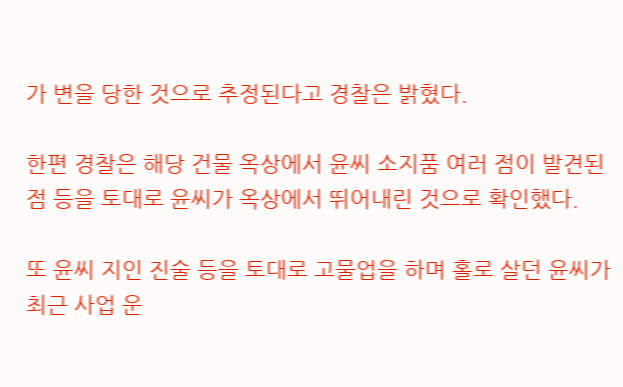가 변을 당한 것으로 추정된다고 경찰은 밝혔다.

한편 경찰은 해당 건물 옥상에서 윤씨 소지품 여러 점이 발견된 점 등을 토대로 윤씨가 옥상에서 뛰어내린 것으로 확인했다.

또 윤씨 지인 진술 등을 토대로 고물업을 하며 홀로 살던 윤씨가 최근 사업 운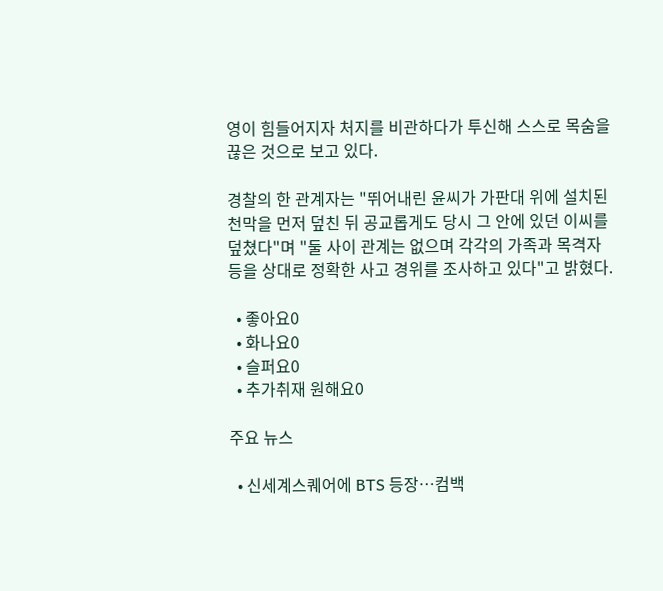영이 힘들어지자 처지를 비관하다가 투신해 스스로 목숨을 끊은 것으로 보고 있다.

경찰의 한 관계자는 "뛰어내린 윤씨가 가판대 위에 설치된 천막을 먼저 덮친 뒤 공교롭게도 당시 그 안에 있던 이씨를 덮쳤다"며 "둘 사이 관계는 없으며 각각의 가족과 목격자 등을 상대로 정확한 사고 경위를 조사하고 있다"고 밝혔다.

  • 좋아요0
  • 화나요0
  • 슬퍼요0
  • 추가취재 원해요0

주요 뉴스

  • 신세계스퀘어에 BTS 등장…컴백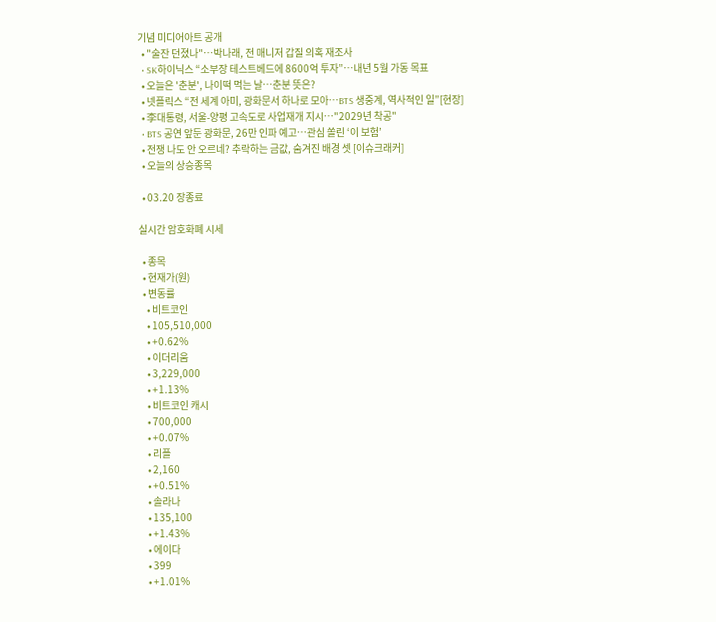기념 미디어아트 공개
  • "술잔 던졌나"…박나래, 전 매니저 갑질 의혹 재조사
  • SK하이닉스 “소부장 테스트베드에 8600억 투자”…내년 5월 가동 목표
  • 오늘은 '춘분', 나이떡 먹는 날…춘분 뜻은?
  • 넷플릭스 “전 세계 아미, 광화문서 하나로 모아…BTS 생중계, 역사적인 일”[현장]
  • 李대통령, 서울-양평 고속도로 사업재개 지시…"2029년 착공"
  • BTS 공연 앞둔 광화문, 26만 인파 예고…관심 쏠린 ‘이 보험’
  • 전쟁 나도 안 오르네? 추락하는 금값, 숨겨진 배경 셋 [이슈크래커]
  • 오늘의 상승종목

  • 03.20 장종료

실시간 암호화폐 시세

  • 종목
  • 현재가(원)
  • 변동률
    • 비트코인
    • 105,510,000
    • +0.62%
    • 이더리움
    • 3,229,000
    • +1.13%
    • 비트코인 캐시
    • 700,000
    • +0.07%
    • 리플
    • 2,160
    • +0.51%
    • 솔라나
    • 135,100
    • +1.43%
    • 에이다
    • 399
    • +1.01%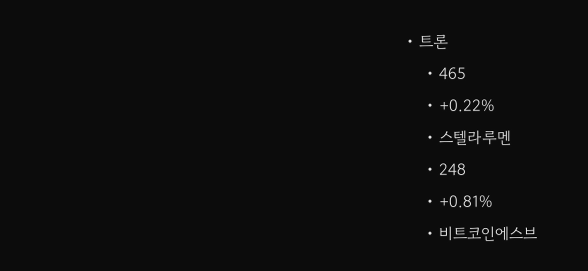• 트론
    • 465
    • +0.22%
    • 스텔라루멘
    • 248
    • +0.81%
    • 비트코인에스브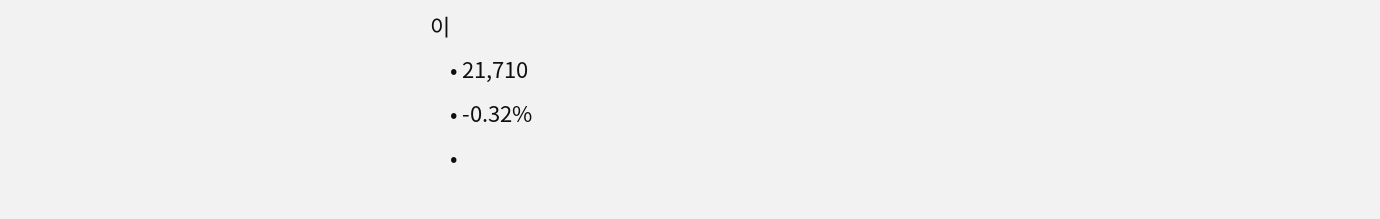이
    • 21,710
    • -0.32%
    •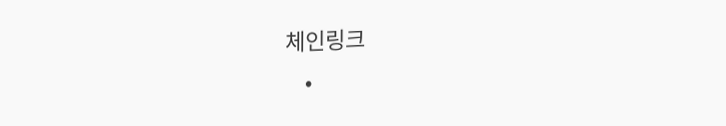체인링크
    •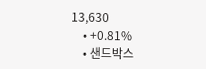13,630
    • +0.81%
    • 샌드박스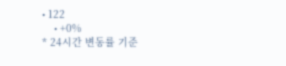• 122
    • +0%
* 24시간 변동률 기준